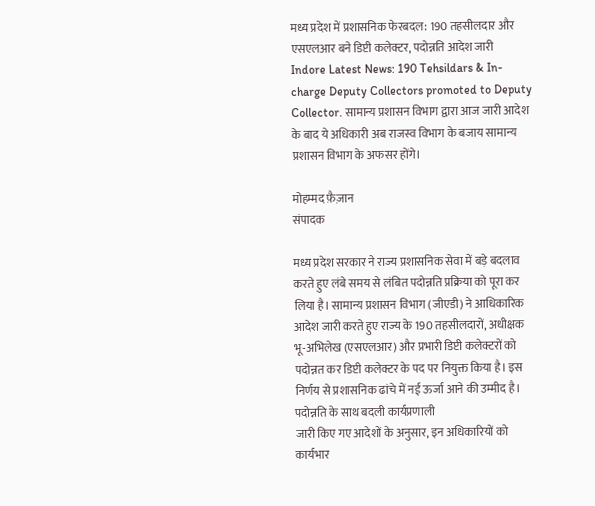मध्य प्रदेश में प्रशासनिक फेरबदल: 190 तहसीलदार और एसएलआर बने डिप्टी कलेक्टर, पदोन्नति आदेश जारी
Indore Latest News: 190 Tehsildars & In-charge Deputy Collectors promoted to Deputy Collector. सामान्य प्रशासन विभाग द्वारा आज जारी आदेश के बाद ये अधिकारी अब राजस्व विभाग के बजाय सामान्य प्रशासन विभाग के अफसर होंगे।

मोहम्मद फ़ैज़ान
संपादक

मध्य प्रदेश सरकार ने राज्य प्रशासनिक सेवा में बड़े बदलाव करते हुए लंबे समय से लंबित पदोन्नति प्रक्रिया को पूरा कर लिया है। सामान्य प्रशासन विभाग (जीएडी) ने आधिकारिक आदेश जारी करते हुए राज्य के 190 तहसीलदारों, अधीक्षक भू-अभिलेख (एसएलआर) और प्रभारी डिप्टी कलेक्टरों को पदोन्नत कर डिप्टी कलेक्टर के पद पर नियुक्त किया है। इस निर्णय से प्रशासनिक ढांचे में नई ऊर्जा आने की उम्मीद है।
पदोन्नति के साथ बदली कार्यप्रणाली
जारी किए गए आदेशों के अनुसार, इन अधिकारियों को कार्यभार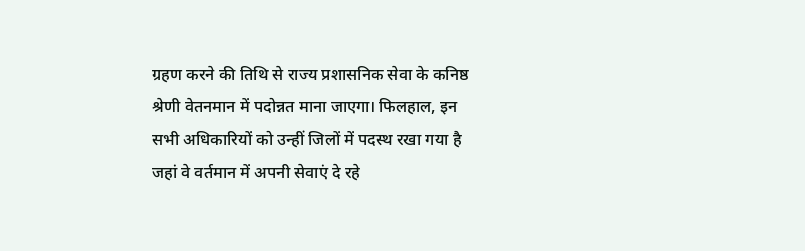ग्रहण करने की तिथि से राज्य प्रशासनिक सेवा के कनिष्ठ श्रेणी वेतनमान में पदोन्नत माना जाएगा। फिलहाल, इन सभी अधिकारियों को उन्हीं जिलों में पदस्थ रखा गया है जहां वे वर्तमान में अपनी सेवाएं दे रहे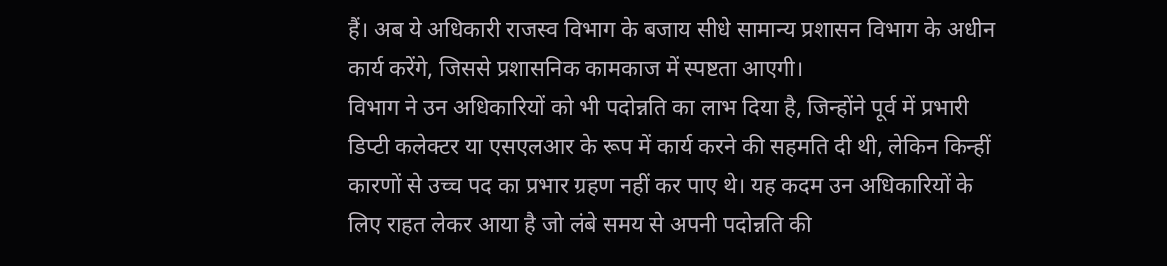हैं। अब ये अधिकारी राजस्व विभाग के बजाय सीधे सामान्य प्रशासन विभाग के अधीन कार्य करेंगे, जिससे प्रशासनिक कामकाज में स्पष्टता आएगी।
विभाग ने उन अधिकारियों को भी पदोन्नति का लाभ दिया है, जिन्होंने पूर्व में प्रभारी डिप्टी कलेक्टर या एसएलआर के रूप में कार्य करने की सहमति दी थी, लेकिन किन्हीं कारणों से उच्च पद का प्रभार ग्रहण नहीं कर पाए थे। यह कदम उन अधिकारियों के लिए राहत लेकर आया है जो लंबे समय से अपनी पदोन्नति की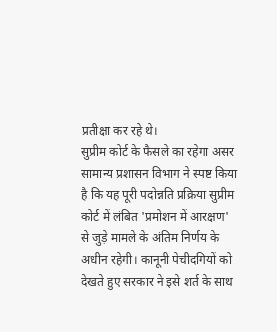प्रतीक्षा कर रहे थे।
सुप्रीम कोर्ट के फैसले का रहेगा असर
सामान्य प्रशासन विभाग ने स्पष्ट किया है कि यह पूरी पदोन्नति प्रक्रिया सुप्रीम कोर्ट में लंबित 'प्रमोशन में आरक्षण' से जुड़े मामले के अंतिम निर्णय के अधीन रहेगी। कानूनी पेचीदगियों को देखते हुए सरकार ने इसे शर्त के साथ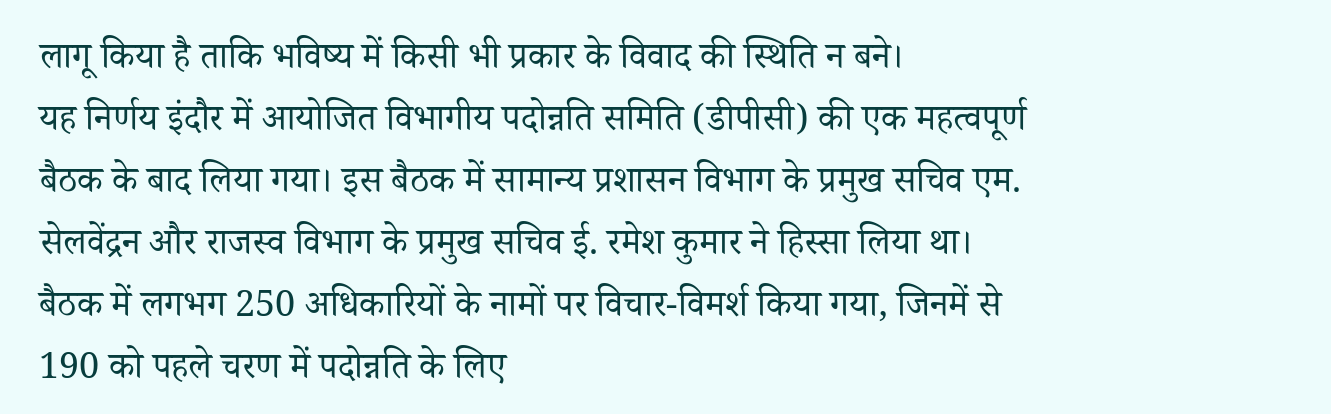लागू किया है ताकि भविष्य में किसी भी प्रकार के विवाद की स्थिति न बने।
यह निर्णय इंदौर में आयोजित विभागीय पदोन्नति समिति (डीपीसी) की एक महत्वपूर्ण बैठक के बाद लिया गया। इस बैठक में सामान्य प्रशासन विभाग के प्रमुख सचिव एम. सेलवेंद्रन और राजस्व विभाग के प्रमुख सचिव ई. रमेश कुमार ने हिस्सा लिया था। बैठक में लगभग 250 अधिकारियों के नामों पर विचार-विमर्श किया गया, जिनमें से 190 को पहले चरण में पदोन्नति के लिए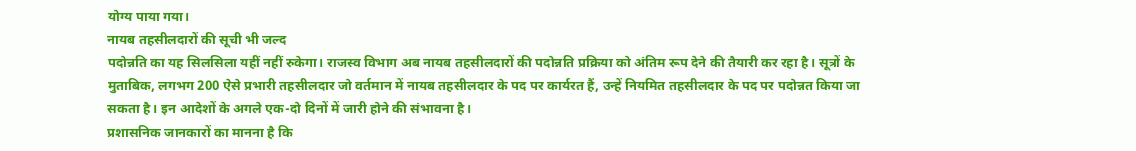योग्य पाया गया।
नायब तहसीलदारों की सूची भी जल्द
पदोन्नति का यह सिलसिला यहीं नहीं रुकेगा। राजस्व विभाग अब नायब तहसीलदारों की पदोन्नति प्रक्रिया को अंतिम रूप देने की तैयारी कर रहा है। सूत्रों के मुताबिक, लगभग 200 ऐसे प्रभारी तहसीलदार जो वर्तमान में नायब तहसीलदार के पद पर कार्यरत हैं, उन्हें नियमित तहसीलदार के पद पर पदोन्नत किया जा सकता है। इन आदेशों के अगले एक-दो दिनों में जारी होने की संभावना है।
प्रशासनिक जानकारों का मानना है कि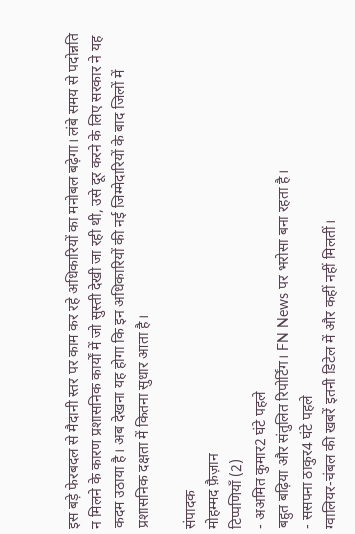इस बड़े फेरबदल से मैदानी स्तर पर काम कर रहे अधिकारियों का मनोबल बढ़ेगा। लंबे समय से पदोन्नति न मिलने के कारण प्रशासनिक कार्यों में जो सुस्ती देखी जा रही थी, उसे दूर करने के लिए सरकार ने यह कदम उठाया है। अब देखना यह होगा कि इन अधिकारियों की नई जिम्मेदारियों के बाद जिलों में प्रशासनिक दक्षता में कितना सुधार आता है।

संपादक
मोहम्मद फ़ैज़ान
टिप्पणियाँ (2)
- अअमित कुमार2 घंटे पहले
बहुत बढ़िया और संतुलित रिपोर्टिंग। FN News पर भरोसा बना रहता है।
- ससपना ठाकुर4 घंटे पहले
ग्वालियर-चंबल की खबरें इतनी डिटेल में और कहीं नहीं मिलतीं।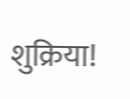शुक्रिया!